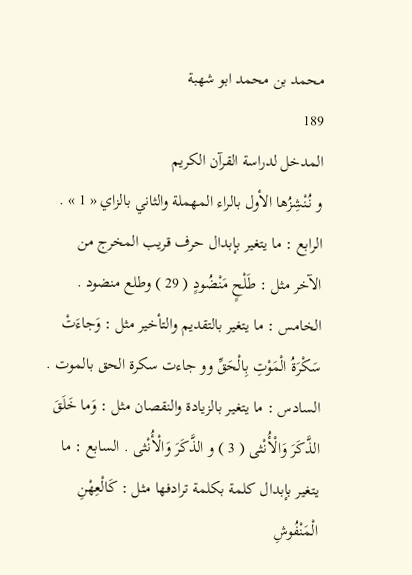محمد بن محمد ابو شهبة
189
المدخل لدراسة القرآن الكريم
و نُنْشِزُها الأول بالراء المهملة والثاني بالزاي « 1 » . الرابع : ما يتغير بإبدال حرف قريب المخرج من الآخر مثل : طَلْحٍ مَنْضُودٍ ( 29 ) وطلع منضود . الخامس : ما يتغير بالتقديم والتأخير مثل : وَجاءَتْ سَكْرَةُ الْمَوْتِ بِالْحَقِّ وو جاءت سكرة الحق بالموت . السادس : ما يتغير بالزيادة والنقصان مثل : وَما خَلَقَ الذَّكَرَ وَالْأُنْثى ( 3 ) و الذَّكَرَ وَالْأُنْثى . السابع : ما يتغير بإبدال كلمة بكلمة ترادفها مثل : كَالْعِهْنِ الْمَنْفُوشِ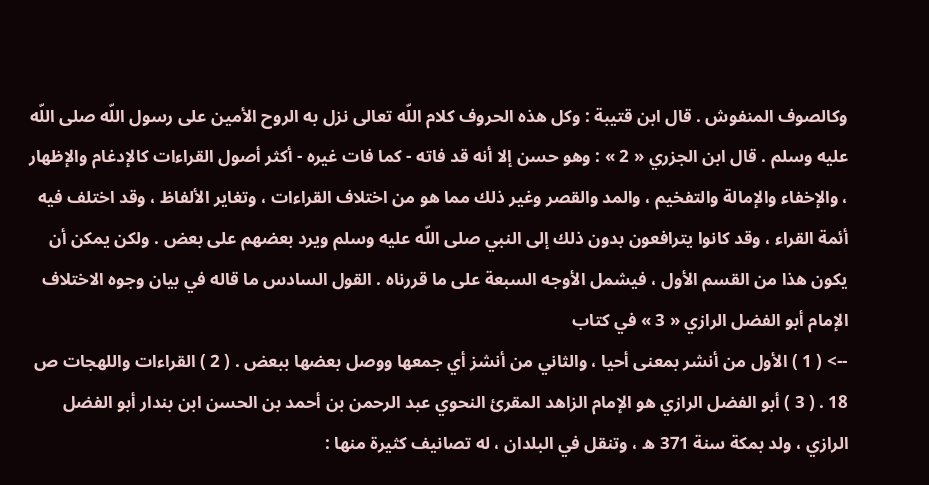وكالصوف المنفوش . قال ابن قتيبة : وكل هذه الحروف كلام اللّه تعالى نزل به الروح الأمين على رسول اللّه صلى اللّه عليه وسلم . قال ابن الجزري « 2 » : وهو حسن إلا أنه قد فاته - كما فات غيره - أكثر أصول القراءات كالإدغام والإظهار ، والإخفاء والإمالة والتفخيم ، والمد والقصر وغير ذلك مما هو من اختلاف القراءات ، وتغاير الألفاظ ، وقد اختلف فيه أئمة القراء ، وقد كانوا يترافعون بدون ذلك إلى النبي صلى اللّه عليه وسلم ويرد بعضهم على بعض . ولكن يمكن أن يكون هذا من القسم الأول ، فيشمل الأوجه السبعة على ما قررناه . القول السادس ما قاله في بيان وجوه الاختلاف الإمام أبو الفضل الرازي « 3 » في كتاب
--> ( 1 ) الأول من أنشر بمعنى أحيا ، والثاني من أنشز أي جمعها ووصل بعضها ببعض . ( 2 ) القراءات واللهجات ص 18 . ( 3 ) أبو الفضل الرازي هو الإمام الزاهد المقرئ النحوي عبد الرحمن بن أحمد بن الحسن ابن بندار أبو الفضل الرازي ، ولد بمكة سنة 371 ه ، وتنقل في البلدان ، له تصانيف كثيرة منها :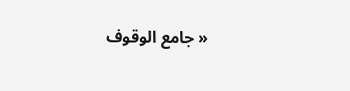« جامع الوقوف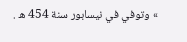» وتوفي في نيسابور سنة 454 ه .